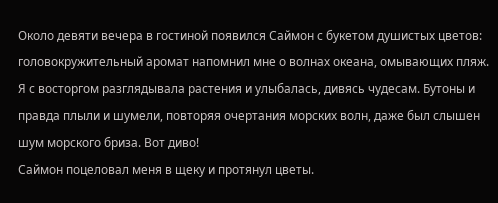Около девяти вечера в гостиной появился Саймон с букетом душистых цветов: головокружительный аромат напомнил мне о волнах океана, омывающих пляж. Я с восторгом разглядывала растения и улыбалась, дивясь чудесам. Бутоны и правда плыли и шумели, повторяя очертания морских волн, даже был слышен шум морского бриза. Вот диво!
Саймон поцеловал меня в щеку и протянул цветы.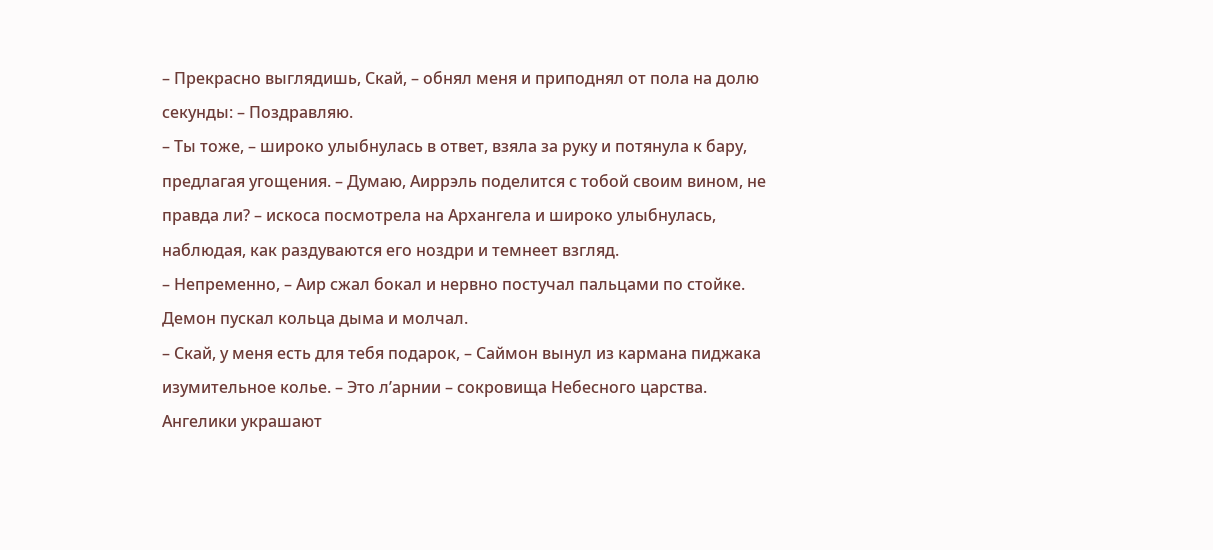– Прекрасно выглядишь, Скай, – обнял меня и приподнял от пола на долю секунды: – Поздравляю.
– Ты тоже, – широко улыбнулась в ответ, взяла за руку и потянула к бару, предлагая угощения. – Думаю, Аиррэль поделится с тобой своим вином, не правда ли? – искоса посмотрела на Архангела и широко улыбнулась, наблюдая, как раздуваются его ноздри и темнеет взгляд.
– Непременно, – Аир сжал бокал и нервно постучал пальцами по стойке.
Демон пускал кольца дыма и молчал.
– Скай, у меня есть для тебя подарок, – Саймон вынул из кармана пиджака изумительное колье. – Это л’арнии – сокровища Небесного царства. Ангелики украшают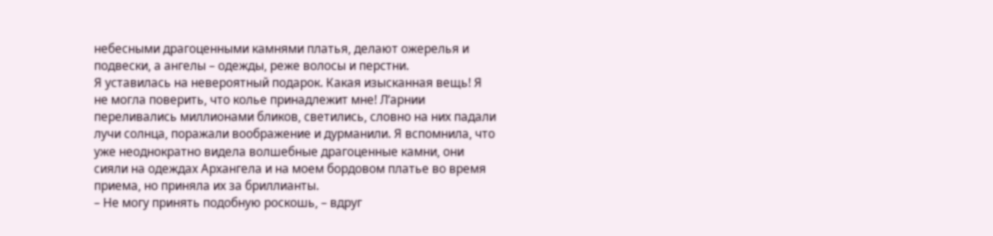небесными драгоценными камнями платья, делают ожерелья и подвески, а ангелы – одежды, реже волосы и перстни.
Я уставилась на невероятный подарок. Какая изысканная вещь! Я не могла поверить, что колье принадлежит мне! Л’арнии переливались миллионами бликов, светились, словно на них падали лучи солнца, поражали воображение и дурманили. Я вспомнила, что уже неоднократно видела волшебные драгоценные камни, они сияли на одеждах Архангела и на моем бордовом платье во время приема, но приняла их за бриллианты.
– Не могу принять подобную роскошь, – вдруг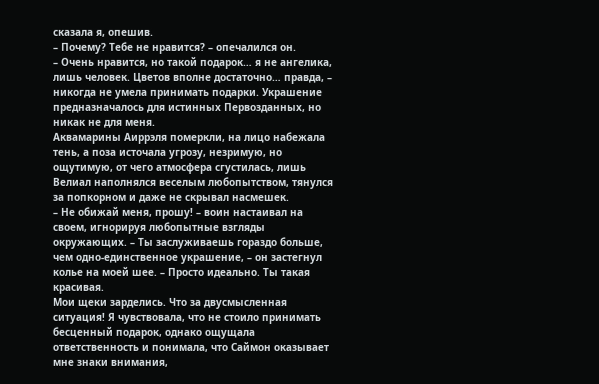сказала я, опешив.
– Почему? Тебе не нравится? – опечалился он.
– Очень нравится, но такой подарок… я не ангелика, лишь человек. Цветов вполне достаточно… правда, – никогда не умела принимать подарки. Украшение предназначалось для истинных Первозданных, но никак не для меня.
Аквамарины Аиррэля померкли, на лицо набежала тень, а поза источала угрозу, незримую, но ощутимую, от чего атмосфера сгустилась, лишь Велиал наполнялся веселым любопытством, тянулся за попкорном и даже не скрывал насмешек.
– Не обижай меня, прошу! – воин настаивал на своем, игнорируя любопытные взгляды окружающих. – Ты заслуживаешь гораздо больше, чем одно-единственное украшение, – он застегнул колье на моей шее. – Просто идеально. Ты такая красивая.
Мои щеки зарделись. Что за двусмысленная ситуация! Я чувствовала, что не стоило принимать бесценный подарок, однако ощущала ответственность и понимала, что Саймон оказывает мне знаки внимания,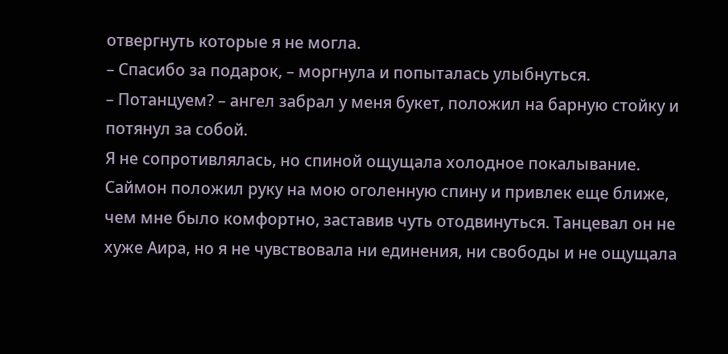отвергнуть которые я не могла.
– Спасибо за подарок, – моргнула и попыталась улыбнуться.
– Потанцуем? – ангел забрал у меня букет, положил на барную стойку и потянул за собой.
Я не сопротивлялась, но спиной ощущала холодное покалывание. Саймон положил руку на мою оголенную спину и привлек еще ближе, чем мне было комфортно, заставив чуть отодвинуться. Танцевал он не хуже Аира, но я не чувствовала ни единения, ни свободы и не ощущала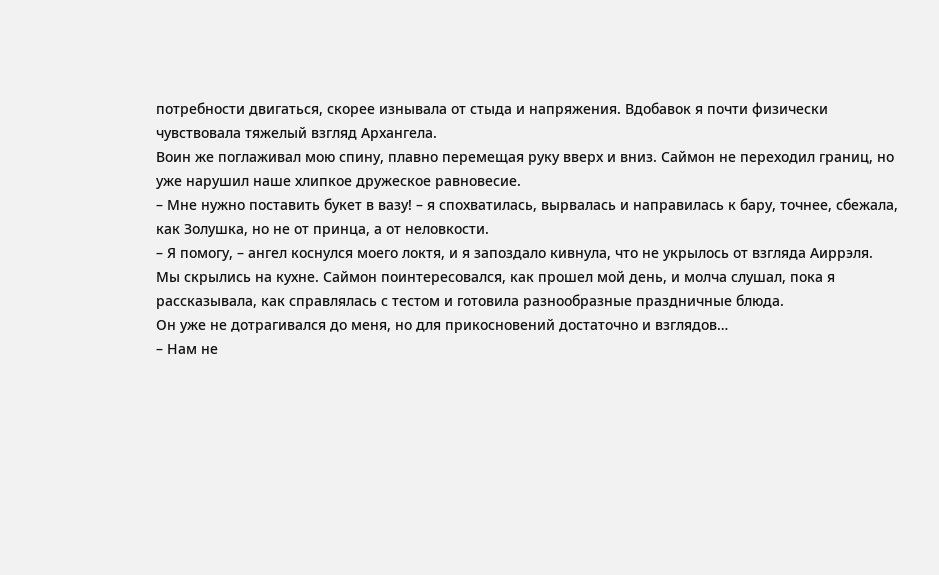потребности двигаться, скорее изнывала от стыда и напряжения. Вдобавок я почти физически чувствовала тяжелый взгляд Архангела.
Воин же поглаживал мою спину, плавно перемещая руку вверх и вниз. Саймон не переходил границ, но уже нарушил наше хлипкое дружеское равновесие.
– Мне нужно поставить букет в вазу! – я спохватилась, вырвалась и направилась к бару, точнее, сбежала, как Золушка, но не от принца, а от неловкости.
– Я помогу, – ангел коснулся моего локтя, и я запоздало кивнула, что не укрылось от взгляда Аиррэля.
Мы скрылись на кухне. Саймон поинтересовался, как прошел мой день, и молча слушал, пока я рассказывала, как справлялась с тестом и готовила разнообразные праздничные блюда.
Он уже не дотрагивался до меня, но для прикосновений достаточно и взглядов…
– Нам не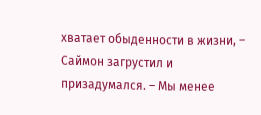хватает обыденности в жизни, – Саймон загрустил и призадумался. – Мы менее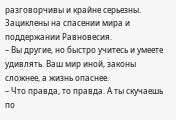разговорчивы и крайне серьезны. Зациклены на спасении мира и поддержании Равновесия.
– Вы другие, но быстро учитесь и умеете удивлять. Ваш мир иной, законы сложнее, а жизнь опаснее.
– Что правда, то правда. А ты скучаешь по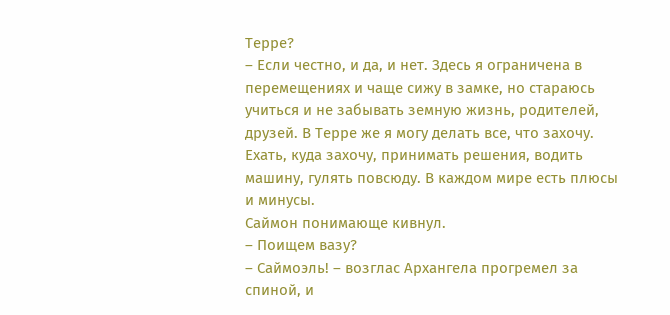Терре?
– Если честно, и да, и нет. Здесь я ограничена в перемещениях и чаще сижу в замке, но стараюсь учиться и не забывать земную жизнь, родителей, друзей. В Терре же я могу делать все, что захочу. Ехать, куда захочу, принимать решения, водить машину, гулять повсюду. В каждом мире есть плюсы и минусы.
Саймон понимающе кивнул.
– Поищем вазу?
– Саймоэль! – возглас Архангела прогремел за спиной, и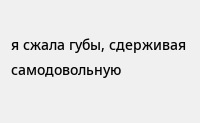я сжала губы, сдерживая самодовольную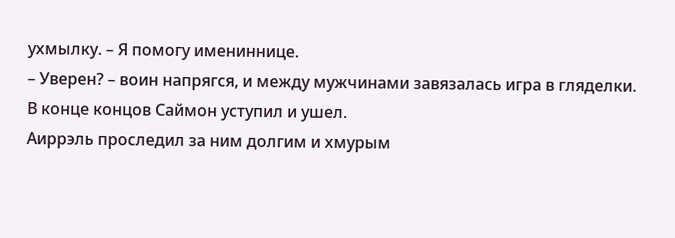ухмылку. – Я помогу имениннице.
– Уверен? – воин напрягся, и между мужчинами завязалась игра в гляделки.
В конце концов Саймон уступил и ушел.
Аиррэль проследил за ним долгим и хмурым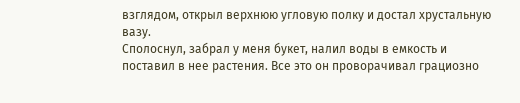взглядом, открыл верхнюю угловую полку и достал хрустальную вазу.
Сполоснул, забрал у меня букет, налил воды в емкость и поставил в нее растения. Все это он проворачивал грациозно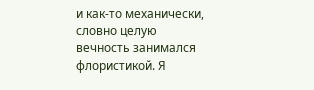и как-то механически, словно целую вечность занимался флористикой. Я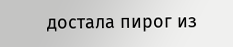достала пирог из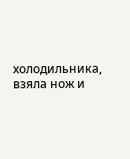холодильника, взяла нож и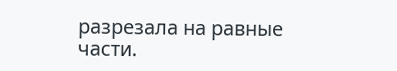разрезала на равные части.